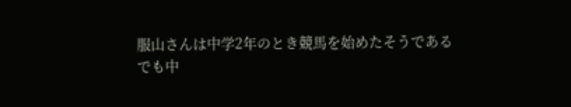服山さんは中学2年のとき競馬を始めたそうである
でも中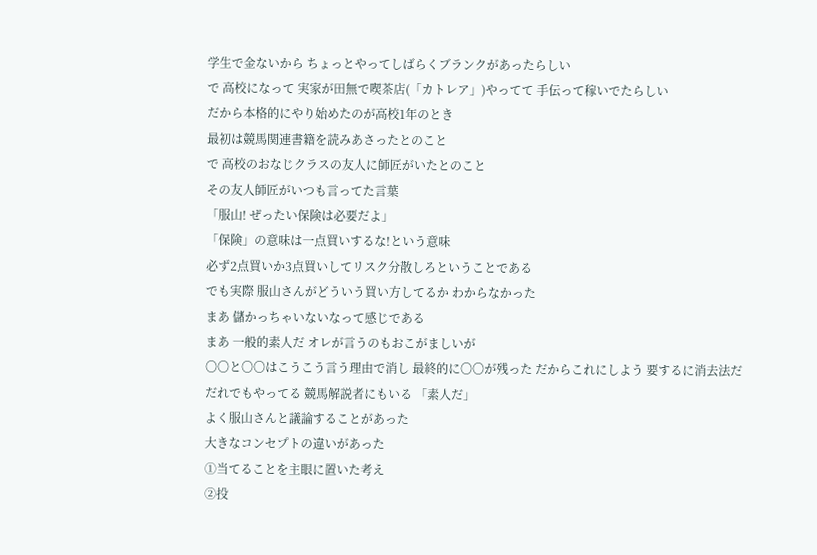学生で金ないから ちょっとやってしばらくブランクがあったらしい
で 高校になって 実家が田無で喫茶店(「カトレア」)やってて 手伝って稼いでたらしい
だから本格的にやり始めたのが高校1年のとき
最初は競馬関連書籍を読みあさったとのこと
で 高校のおなじクラスの友人に師匠がいたとのこと
その友人師匠がいつも言ってた言葉
「服山! ぜったい保険は必要だよ」
「保険」の意味は一点買いするな!という意味
必ず2点買いか3点買いしてリスク分散しろということである
でも実際 服山さんがどういう買い方してるか わからなかった
まあ 儲かっちゃいないなって感じである
まあ 一般的素人だ オレが言うのもおこがましいが
〇〇と〇〇はこうこう言う理由で消し 最終的に〇〇が残った だからこれにしよう 要するに消去法だ
だれでもやってる 競馬解説者にもいる 「素人だ」
よく服山さんと議論することがあった
大きなコンセプトの違いがあった
①当てることを主眼に置いた考え
②投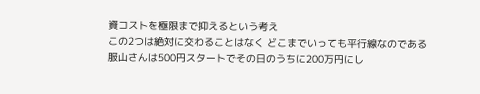資コストを極限まで抑えるという考え
この2つは絶対に交わることはなく どこまでいっても平行線なのである
服山さんは500円スタートでその日のうちに200万円にし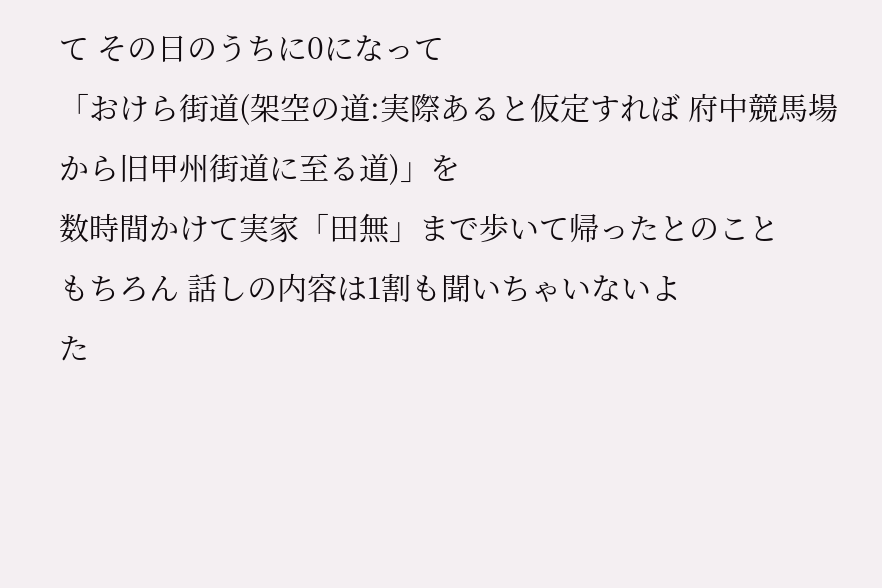て その日のうちに0になって
「おけら街道(架空の道:実際あると仮定すれば 府中競馬場から旧甲州街道に至る道)」を
数時間かけて実家「田無」まで歩いて帰ったとのこと
もちろん 話しの内容は1割も聞いちゃいないよ
た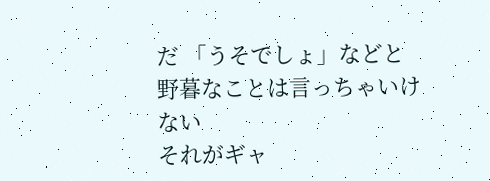だ 「うそでしょ」などと野暮なことは言っちゃいけない
それがギャ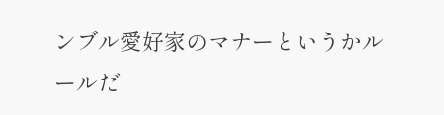ンブル愛好家のマナーというかルールだ